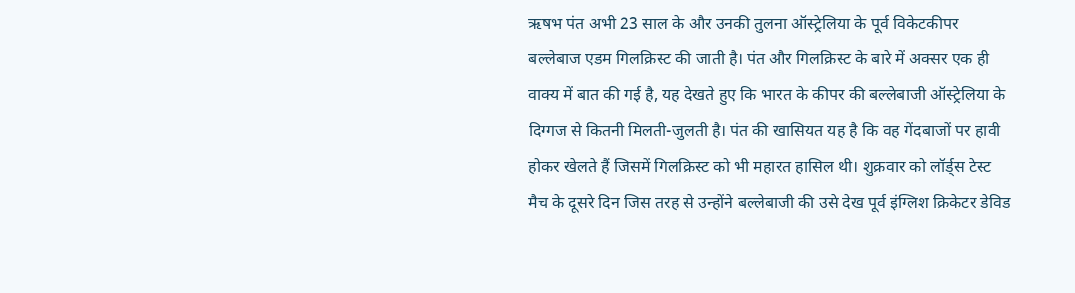ऋषभ पंत अभी 23 साल के और उनकी तुलना ऑस्ट्रेलिया के पूर्व विकेटकीपर बल्लेबाज एडम गिलक्रिस्ट की जाती है। पंत और गिलक्रिस्ट के बारे में अक्सर एक ही वाक्य में बात की गई है, यह देखते हुए कि भारत के कीपर की बल्लेबाजी ऑस्ट्रेलिया के दिग्गज से कितनी मिलती-जुलती है। पंत की खासियत यह है कि वह गेंदबाजों पर हावी होकर खेलते हैं जिसमें गिलक्रिस्ट को भी महारत हासिल थी। शुक्रवार को लॉर्ड्स टेस्ट मैच के दूसरे दिन जिस तरह से उन्होंने बल्लेबाजी की उसे देख पूर्व इंग्लिश क्रिकेटर डेविड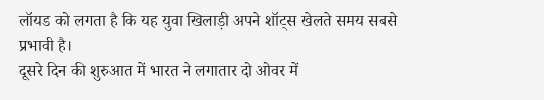लॉयड को लगता है कि यह युवा खिलाड़ी अपने शॉट्स खेलते समय सबसे प्रभावी है।
दूसरे दिन की शुरुआत में भारत ने लगातार दो ओवर में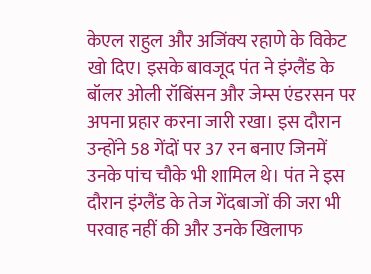केएल राहुल और अजिंक्य रहाणे के विकेट खो दिए। इसके बावजूद पंत ने इंग्लैंड के बॉलर ओली रॉबिंसन और जेम्स एंडरसन पर अपना प्रहार करना जारी रखा। इस दौरान उन्होंने 58 गेंदों पर 37 रन बनाए जिनमें उनके पांच चौके भी शामिल थे। पंत ने इस दौरान इंग्लैंड के तेज गेंदबाजों की जरा भी परवाह नहीं की और उनके खिलाफ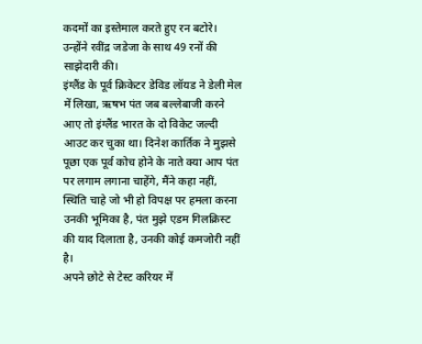कदमों का इस्तेमाल करते हुए रन बटोरे। उन्होंने रवींद्र जडेजा के साथ 49 रनों की साझेदारी की।
इंग्लैंड के पूर्व क्रिकेटर डेविड लॉयड ने डेली मेल में लिखा, ऋषभ पंत जब बल्लेबाजी करने आए तो इंग्लैंड भारत के दो विकेट जल्दी आउट कर चुका था। दिनेश कार्तिक ने मुझसे पूछा एक पूर्व कोच होने के नाते क्या आप पंत पर लगाम लगाना चाहेंगे, मैंने कहा नहीं, स्थिति चाहे जो भी हो विपक्ष पर हमला करना उनकी भूमिका है, पंत मुझे एडम गिलक्रिस्ट की याद दिलाता है, उनकी कोई कमजोरी नहीं है।
अपने छोटे से टेस्ट करियर में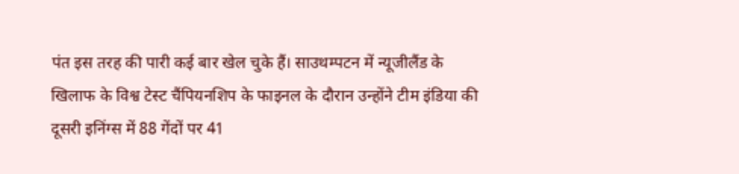पंत इस तरह की पारी कई बार खेल चुके हैं। साउथम्पटन में न्यूजीलैंड के खिलाफ के विश्व टेस्ट चैंपियनशिप के फाइनल के दौरान उन्होंने टीम इंडिया की दूसरी इनिंग्स में 88 गेंदों पर 41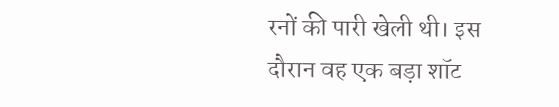रनों की पारी खेली थी। इस दौरान वह एक बड़ा शॉट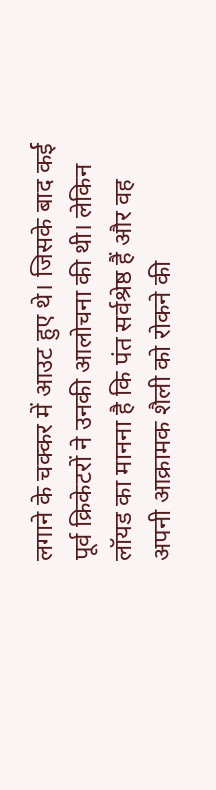लगाने के चक्कर में आउट हुए थे। जिसके बाद कर्ई पूर्व क्रिकेटरों ने उनकी आलोचना की थी। लेकिन लॉयड का मानना है कि पंत सर्वश्रेष्ठ हैं और वह अपनी आक्रामक शैली को रोकने की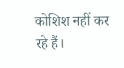कोशिश नहीं कर रहे हैं।